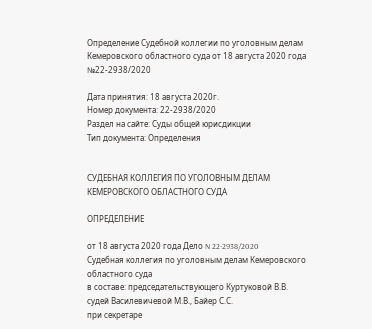Определение Судебной коллегии по уголовным делам Кемеровского областного суда от 18 августа 2020 года №22-2938/2020

Дата принятия: 18 августа 2020г.
Номер документа: 22-2938/2020
Раздел на сайте: Суды общей юрисдикции
Тип документа: Определения


СУДЕБНАЯ КОЛЛЕГИЯ ПО УГОЛОВНЫМ ДЕЛАМ КЕМЕРОВСКОГО ОБЛАСТНОГО СУДА

ОПРЕДЕЛЕНИЕ

от 18 августа 2020 года Дело N 22-2938/2020
Судебная коллегия по уголовным делам Кемеровского областного суда
в составе: председательствующего Куртуковой В.В.
судей Василевичевой М.В., Байер С.С.
при секретаре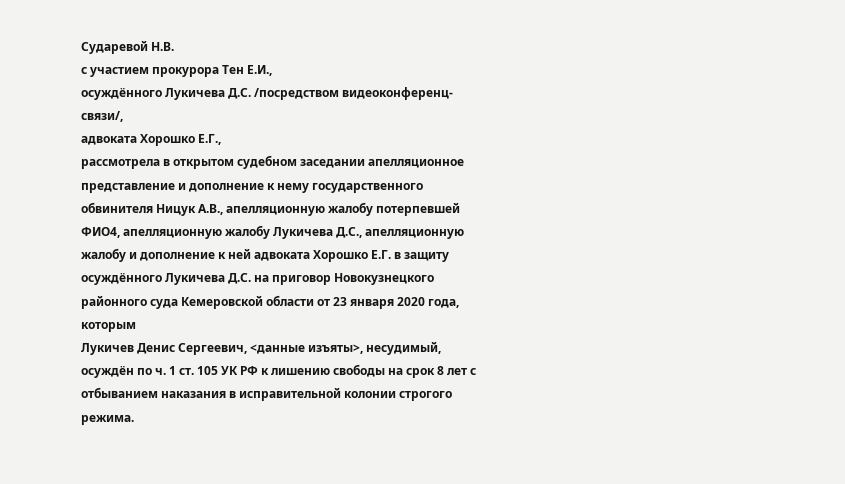Сударевой Н.В.
с участием прокурора Тен Е.И.,
осуждённого Лукичева Д.С. /посредством видеоконференц-связи/,
адвоката Хорошко Е.Г.,
рассмотрела в открытом судебном заседании апелляционное представление и дополнение к нему государственного обвинителя Ницук А.В., апелляционную жалобу потерпевшей ФИО4, апелляционную жалобу Лукичева Д.С., апелляционную жалобу и дополнение к ней адвоката Хорошко Е.Г. в защиту осуждённого Лукичева Д.С. на приговор Новокузнецкого районного суда Кемеровской области от 23 января 2020 года, которым
Лукичев Денис Сергеевич, <данные изъяты>, несудимый,
осуждён по ч. 1 ст. 105 УК РФ к лишению свободы на срок 8 лет с отбыванием наказания в исправительной колонии строгого режима.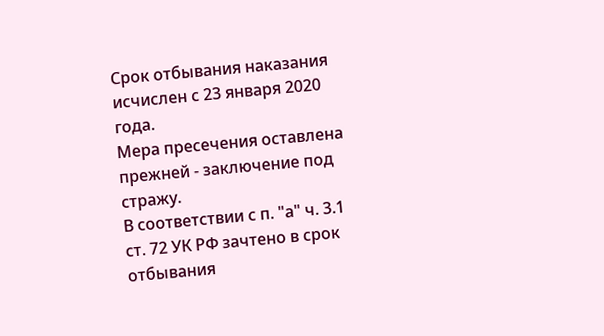Срок отбывания наказания исчислен с 23 января 2020 года.
Мера пресечения оставлена прежней - заключение под стражу.
В соответствии с п. "а" ч. 3.1 ст. 72 УК РФ зачтено в срок отбывания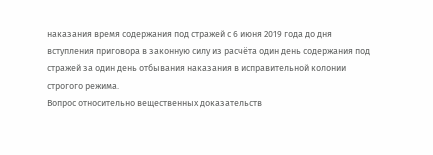наказания время содержания под стражей с 6 июня 2019 года до дня вступления приговора в законную силу из расчёта один день содержания под стражей за один день отбывания наказания в исправительной колонии строгого режима.
Вопрос относительно вещественных доказательств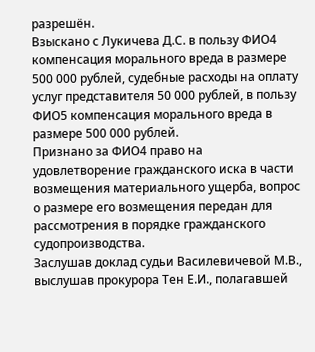разрешён.
Взыскано с Лукичева Д.С. в пользу ФИО4 компенсация морального вреда в размере 500 000 рублей, судебные расходы на оплату услуг представителя 50 000 рублей, в пользу ФИО5 компенсация морального вреда в размере 500 000 рублей.
Признано за ФИО4 право на удовлетворение гражданского иска в части возмещения материального ущерба, вопрос о размере его возмещения передан для рассмотрения в порядке гражданского судопроизводства.
Заслушав доклад судьи Василевичевой М.В., выслушав прокурора Тен Е.И., полагавшей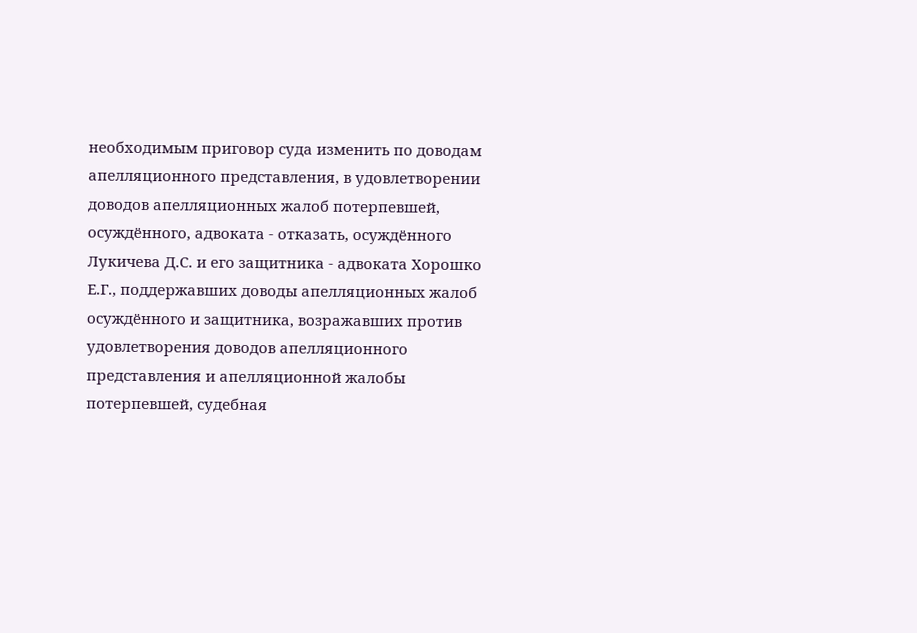необходимым приговор суда изменить по доводам апелляционного представления, в удовлетворении доводов апелляционных жалоб потерпевшей, осуждённого, адвоката - отказать, осуждённого Лукичева Д.С. и его защитника - адвоката Хорошко Е.Г., поддержавших доводы апелляционных жалоб осуждённого и защитника, возражавших против удовлетворения доводов апелляционного представления и апелляционной жалобы потерпевшей, судебная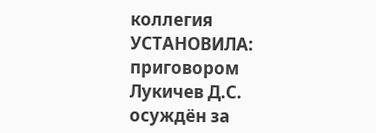коллегия
УСТАНОВИЛА:
приговором Лукичев Д.С. осуждён за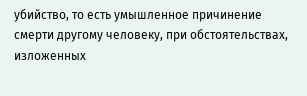убийство, то есть умышленное причинение смерти другому человеку, при обстоятельствах, изложенных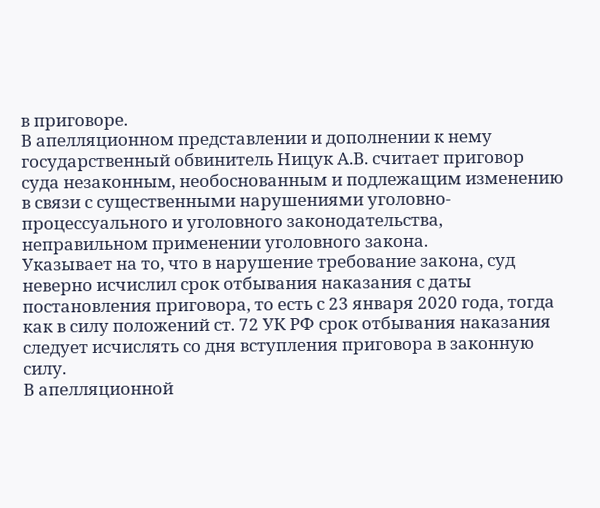в приговоре.
В апелляционном представлении и дополнении к нему государственный обвинитель Ницук А.В. считает приговор суда незаконным, необоснованным и подлежащим изменению в связи с существенными нарушениями уголовно-процессуального и уголовного законодательства, неправильном применении уголовного закона.
Указывает на то, что в нарушение требование закона, суд неверно исчислил срок отбывания наказания с даты постановления приговора, то есть с 23 января 2020 года, тогда как в силу положений ст. 72 УК РФ срок отбывания наказания следует исчислять со дня вступления приговора в законную силу.
В апелляционной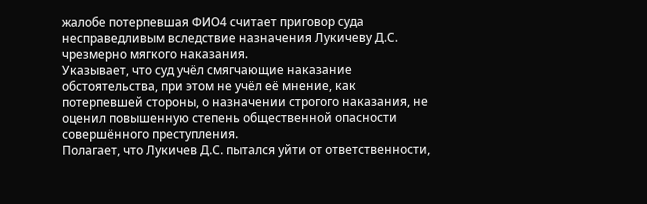жалобе потерпевшая ФИО4 считает приговор суда несправедливым вследствие назначения Лукичеву Д.С. чрезмерно мягкого наказания.
Указывает, что суд учёл смягчающие наказание обстоятельства, при этом не учёл её мнение, как потерпевшей стороны, о назначении строгого наказания, не оценил повышенную степень общественной опасности совершённого преступления.
Полагает, что Лукичев Д.С. пытался уйти от ответственности,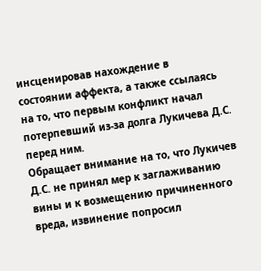инсценировав нахождение в состоянии аффекта, а также ссылаясь на то, что первым конфликт начал потерпевший из-за долга Лукичева Д.С. перед ним.
Обращает внимание на то, что Лукичев Д.С. не принял мер к заглаживанию вины и к возмещению причиненного вреда, извинение попросил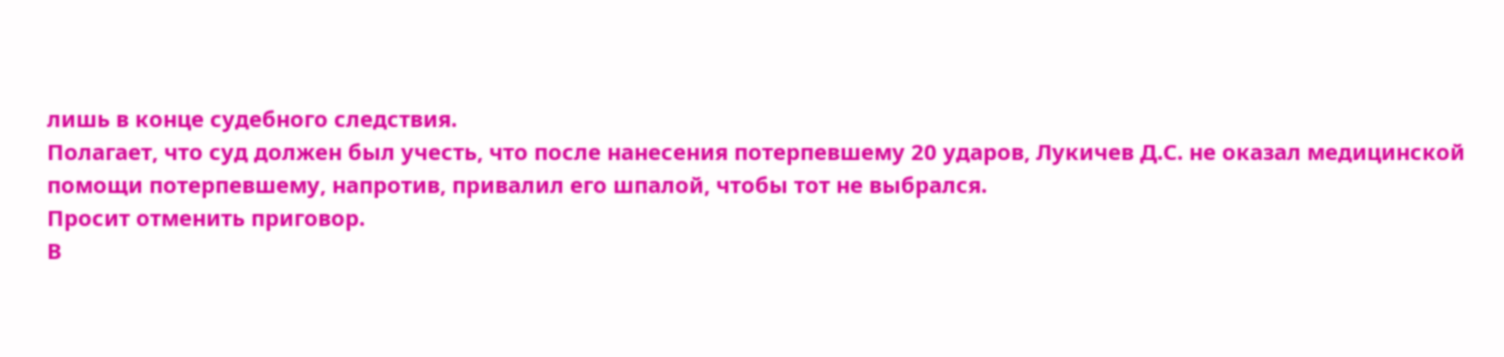лишь в конце судебного следствия.
Полагает, что суд должен был учесть, что после нанесения потерпевшему 20 ударов, Лукичев Д.С. не оказал медицинской помощи потерпевшему, напротив, привалил его шпалой, чтобы тот не выбрался.
Просит отменить приговор.
В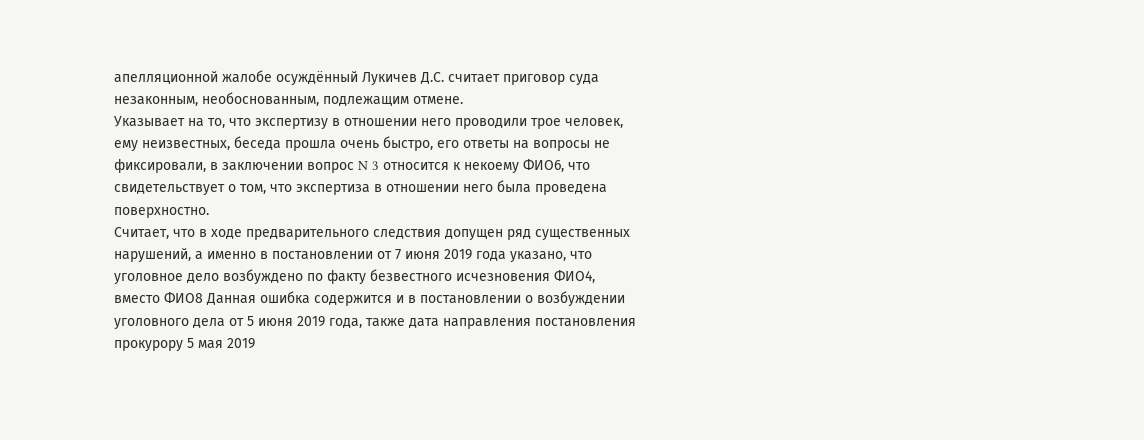апелляционной жалобе осуждённый Лукичев Д.С. считает приговор суда незаконным, необоснованным, подлежащим отмене.
Указывает на то, что экспертизу в отношении него проводили трое человек, ему неизвестных, беседа прошла очень быстро, его ответы на вопросы не фиксировали, в заключении вопрос N 3 относится к некоему ФИО6, что свидетельствует о том, что экспертиза в отношении него была проведена поверхностно.
Считает, что в ходе предварительного следствия допущен ряд существенных нарушений, а именно в постановлении от 7 июня 2019 года указано, что уголовное дело возбуждено по факту безвестного исчезновения ФИО4, вместо ФИО8 Данная ошибка содержится и в постановлении о возбуждении уголовного дела от 5 июня 2019 года, также дата направления постановления прокурору 5 мая 2019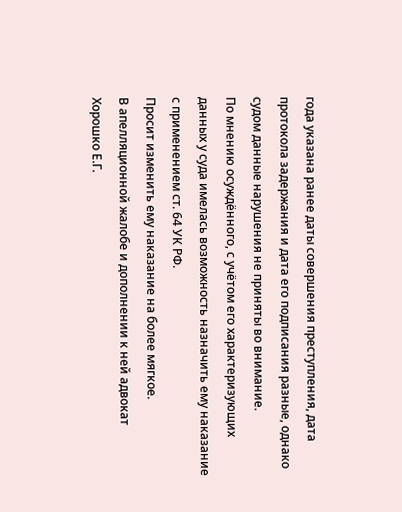года указана ранее даты совершения преступления, дата протокола задержания и дата его подписания разные, однако судом данные нарушения не приняты во внимание.
По мнению осуждённого, с учётом его характеризующих данных у суда имелась возможность назначить ему наказание с применением ст. 64 УК РФ.
Просит изменить ему наказание на более мягкое.
В апелляционной жалобе и дополнении к ней адвокат Хорошко Е.Г.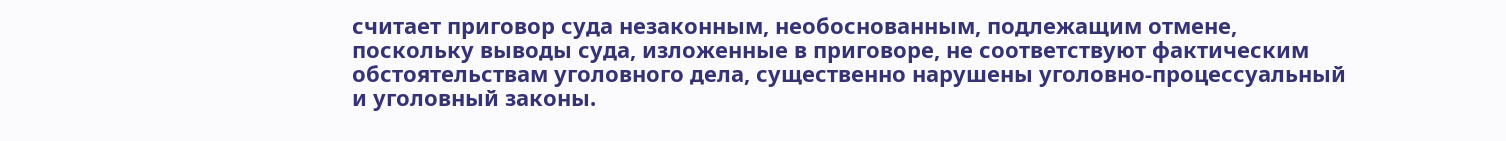считает приговор суда незаконным, необоснованным, подлежащим отмене, поскольку выводы суда, изложенные в приговоре, не соответствуют фактическим обстоятельствам уголовного дела, существенно нарушены уголовно-процессуальный и уголовный законы.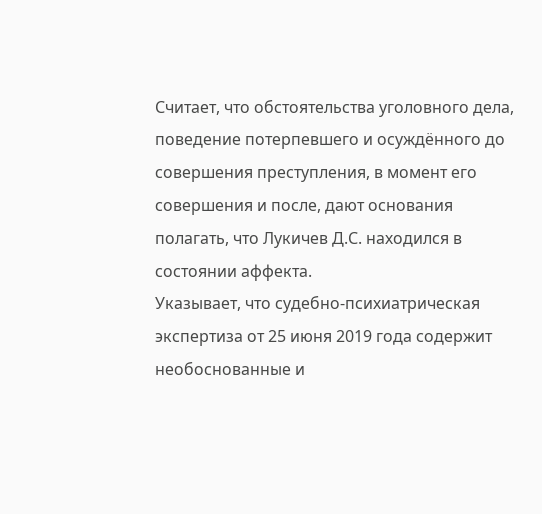Считает, что обстоятельства уголовного дела, поведение потерпевшего и осуждённого до совершения преступления, в момент его совершения и после, дают основания полагать, что Лукичев Д.С. находился в состоянии аффекта.
Указывает, что судебно-психиатрическая экспертиза от 25 июня 2019 года содержит необоснованные и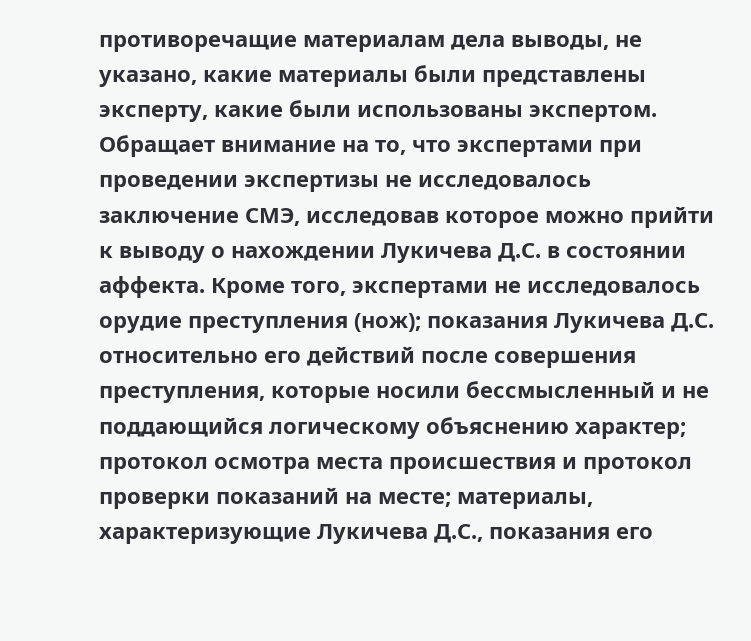противоречащие материалам дела выводы, не указано, какие материалы были представлены эксперту, какие были использованы экспертом.
Обращает внимание на то, что экспертами при проведении экспертизы не исследовалось заключение СМЭ, исследовав которое можно прийти к выводу о нахождении Лукичева Д.С. в состоянии аффекта. Кроме того, экспертами не исследовалось орудие преступления (нож); показания Лукичева Д.С. относительно его действий после совершения преступления, которые носили бессмысленный и не поддающийся логическому объяснению характер; протокол осмотра места происшествия и протокол проверки показаний на месте; материалы, характеризующие Лукичева Д.С., показания его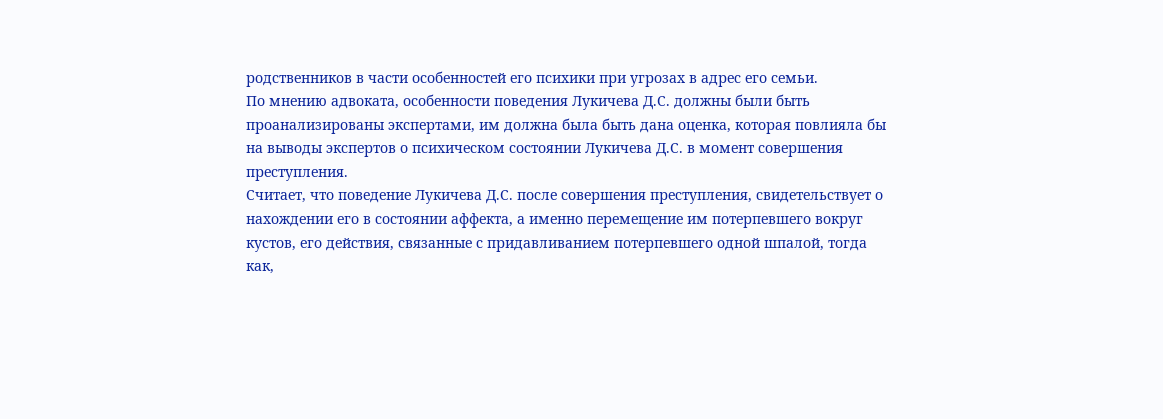родственников в части особенностей его психики при угрозах в адрес его семьи.
По мнению адвоката, особенности поведения Лукичева Д.С. должны были быть проанализированы экспертами, им должна была быть дана оценка, которая повлияла бы на выводы экспертов о психическом состоянии Лукичева Д.С. в момент совершения преступления.
Считает, что поведение Лукичева Д.С. после совершения преступления, свидетельствует о нахождении его в состоянии аффекта, а именно перемещение им потерпевшего вокруг кустов, его действия, связанные с придавливанием потерпевшего одной шпалой, тогда как,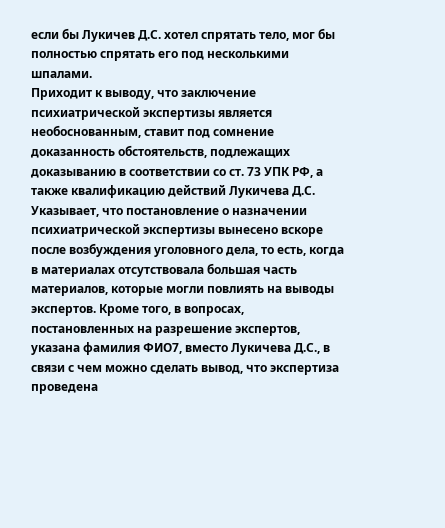если бы Лукичев Д.С. хотел спрятать тело, мог бы полностью спрятать его под несколькими шпалами.
Приходит к выводу, что заключение психиатрической экспертизы является необоснованным, ставит под сомнение доказанность обстоятельств, подлежащих доказыванию в соответствии со ст. 73 УПК РФ, а также квалификацию действий Лукичева Д.С.
Указывает, что постановление о назначении психиатрической экспертизы вынесено вскоре после возбуждения уголовного дела, то есть, когда в материалах отсутствовала большая часть материалов, которые могли повлиять на выводы экспертов. Кроме того, в вопросах, постановленных на разрешение экспертов, указана фамилия ФИО7, вместо Лукичева Д.С., в связи с чем можно сделать вывод, что экспертиза проведена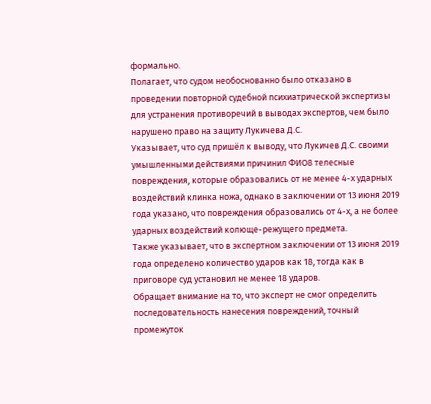формально.
Полагает, что судом необоснованно было отказано в проведении повторной судебной психиатрической экспертизы для устранения противоречий в выводах экспертов, чем было нарушено право на защиту Лукичева Д.С.
Указывает, что суд пришёл к выводу, что Лукичев Д.С. своими умышленными действиями причинил ФИО8 телесные повреждения, которые образовались от не менее 4-х ударных воздействий клинка ножа, однако в заключении от 13 июня 2019 года указано, что повреждения образовались от 4-х, а не более ударных воздействий колюще-режущего предмета.
Также указывает, что в экспертном заключении от 13 июня 2019 года определено количество ударов как 18, тогда как в приговоре суд установил не менее 18 ударов.
Обращает внимание на то, что эксперт не смог определить последовательность нанесения повреждений, точный промежуток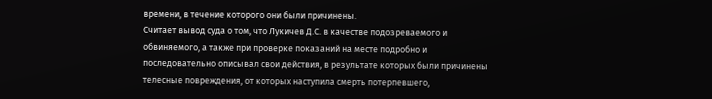времени, в течение которого они были причинены.
Считает вывод суда о том, что Лукичев Д.С. в качестве подозреваемого и обвиняемого, а также при проверке показаний на месте подробно и последовательно описывал свои действия, в результате которых были причинены телесные повреждения, от которых наступила смерть потерпевшего,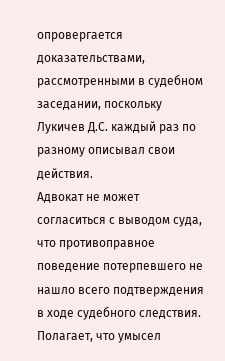опровергается доказательствами, рассмотренными в судебном заседании, поскольку Лукичев Д.С. каждый раз по разному описывал свои действия.
Адвокат не может согласиться с выводом суда, что противоправное поведение потерпевшего не нашло всего подтверждения в ходе судебного следствия.
Полагает, что умысел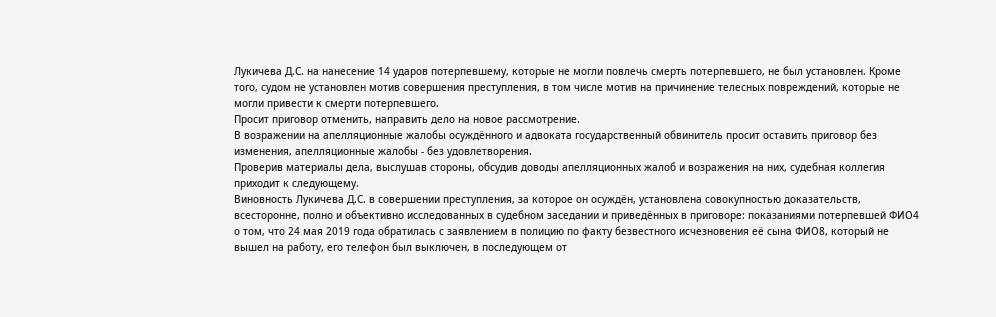Лукичева Д.С. на нанесение 14 ударов потерпевшему, которые не могли повлечь смерть потерпевшего, не был установлен. Кроме того, судом не установлен мотив совершения преступления, в том числе мотив на причинение телесных повреждений, которые не могли привести к смерти потерпевшего.
Просит приговор отменить, направить дело на новое рассмотрение.
В возражении на апелляционные жалобы осуждённого и адвоката государственный обвинитель просит оставить приговор без изменения, апелляционные жалобы - без удовлетворения.
Проверив материалы дела, выслушав стороны, обсудив доводы апелляционных жалоб и возражения на них, судебная коллегия приходит к следующему.
Виновность Лукичева Д.С. в совершении преступления, за которое он осуждён, установлена совокупностью доказательств, всесторонне, полно и объективно исследованных в судебном заседании и приведённых в приговоре: показаниями потерпевшей ФИО4 о том, что 24 мая 2019 года обратилась с заявлением в полицию по факту безвестного исчезновения её сына ФИО8, который не вышел на работу, его телефон был выключен, в последующем от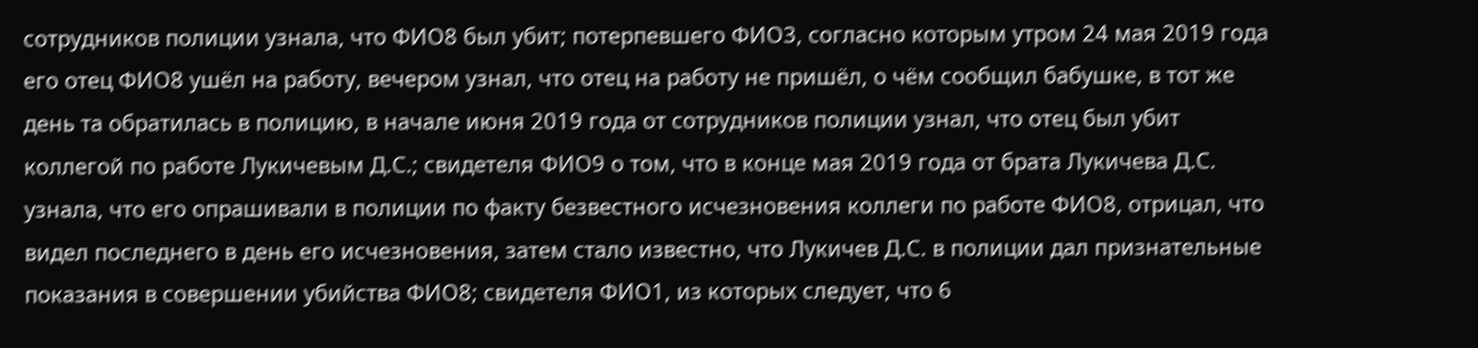сотрудников полиции узнала, что ФИО8 был убит; потерпевшего ФИО3, согласно которым утром 24 мая 2019 года его отец ФИО8 ушёл на работу, вечером узнал, что отец на работу не пришёл, о чём сообщил бабушке, в тот же день та обратилась в полицию, в начале июня 2019 года от сотрудников полиции узнал, что отец был убит коллегой по работе Лукичевым Д.С.; свидетеля ФИО9 о том, что в конце мая 2019 года от брата Лукичева Д.С. узнала, что его опрашивали в полиции по факту безвестного исчезновения коллеги по работе ФИО8, отрицал, что видел последнего в день его исчезновения, затем стало известно, что Лукичев Д.С. в полиции дал признательные показания в совершении убийства ФИО8; свидетеля ФИО1, из которых следует, что 6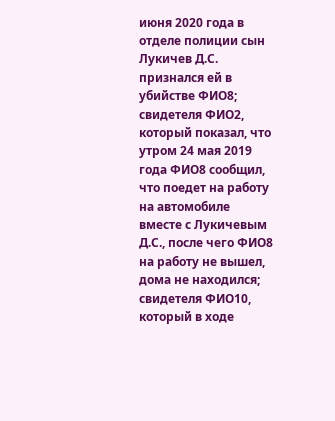июня 2020 года в отделе полиции сын Лукичев Д.С. признался ей в убийстве ФИО8; свидетеля ФИО2, который показал, что утром 24 мая 2019 года ФИО8 сообщил, что поедет на работу на автомобиле вместе с Лукичевым Д.С., после чего ФИО8 на работу не вышел, дома не находился; свидетеля ФИО10, который в ходе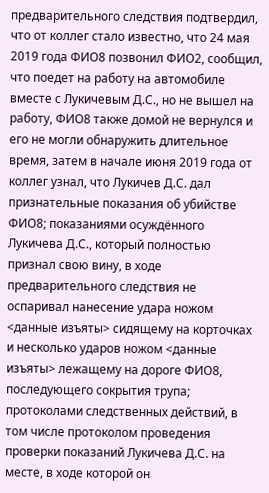предварительного следствия подтвердил, что от коллег стало известно, что 24 мая 2019 года ФИО8 позвонил ФИО2, сообщил, что поедет на работу на автомобиле вместе с Лукичевым Д.С., но не вышел на работу, ФИО8 также домой не вернулся и его не могли обнаружить длительное время, затем в начале июня 2019 года от коллег узнал, что Лукичев Д.С. дал признательные показания об убийстве ФИО8; показаниями осуждённого Лукичева Д.С., который полностью признал свою вину, в ходе предварительного следствия не оспаривал нанесение удара ножом <данные изъяты> сидящему на корточках и несколько ударов ножом <данные изъяты> лежащему на дороге ФИО8, последующего сокрытия трупа; протоколами следственных действий, в том числе протоколом проведения проверки показаний Лукичева Д.С. на месте, в ходе которой он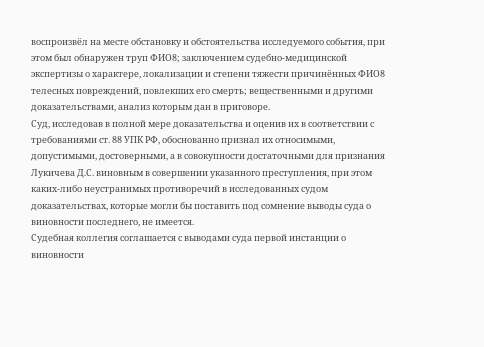воспроизвёл на месте обстановку и обстоятельства исследуемого события, при этом был обнаружен труп ФИО8; заключением судебно-медицинской экспертизы о характере, локализации и степени тяжести причинённых ФИО8 телесных повреждений, повлекших его смерть; вещественными и другими доказательствами, анализ которым дан в приговоре.
Суд, исследовав в полной мере доказательства и оценив их в соответствии с требованиями ст. 88 УПК РФ, обоснованно признал их относимыми, допустимыми, достоверными, а в совокупности достаточными для признания Лукичева Д.С. виновным в совершении указанного преступления, при этом каких-либо неустранимых противоречий в исследованных судом доказательствах, которые могли бы поставить под сомнение выводы суда о виновности последнего, не имеется.
Судебная коллегия соглашается с выводами суда первой инстанции о виновности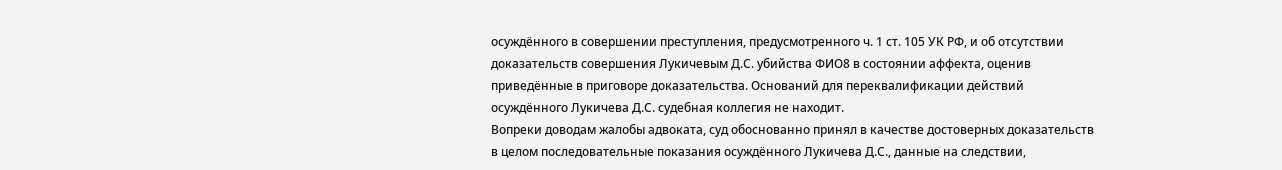осуждённого в совершении преступления, предусмотренного ч. 1 ст. 105 УК РФ, и об отсутствии доказательств совершения Лукичевым Д.С. убийства ФИО8 в состоянии аффекта, оценив приведённые в приговоре доказательства. Оснований для переквалификации действий осуждённого Лукичева Д.С. судебная коллегия не находит.
Вопреки доводам жалобы адвоката, суд обоснованно принял в качестве достоверных доказательств в целом последовательные показания осуждённого Лукичева Д.С., данные на следствии,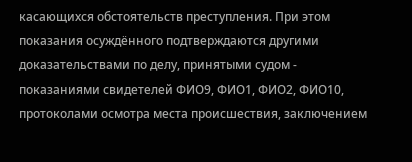касающихся обстоятельств преступления. При этом показания осуждённого подтверждаются другими доказательствами по делу, принятыми судом - показаниями свидетелей ФИО9, ФИО1, ФИО2, ФИО10, протоколами осмотра места происшествия, заключением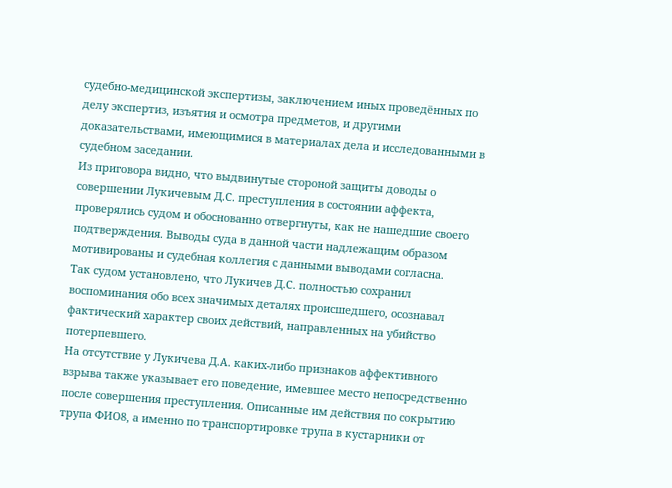судебно-медицинской экспертизы, заключением иных проведённых по делу экспертиз, изъятия и осмотра предметов, и другими доказательствами, имеющимися в материалах дела и исследованными в судебном заседании.
Из приговора видно, что выдвинутые стороной защиты доводы о совершении Лукичевым Д.С. преступления в состоянии аффекта, проверялись судом и обоснованно отвергнуты, как не нашедшие своего подтверждения. Выводы суда в данной части надлежащим образом мотивированы и судебная коллегия с данными выводами согласна.
Так судом установлено, что Лукичев Д.С. полностью сохранил воспоминания обо всех значимых деталях происшедшего, осознавал фактический характер своих действий, направленных на убийство потерпевшего.
На отсутствие у Лукичева Д.А. каких-либо признаков аффективного взрыва также указывает его поведение, имевшее место непосредственно после совершения преступления. Описанные им действия по сокрытию трупа ФИО8, а именно по транспортировке трупа в кустарники от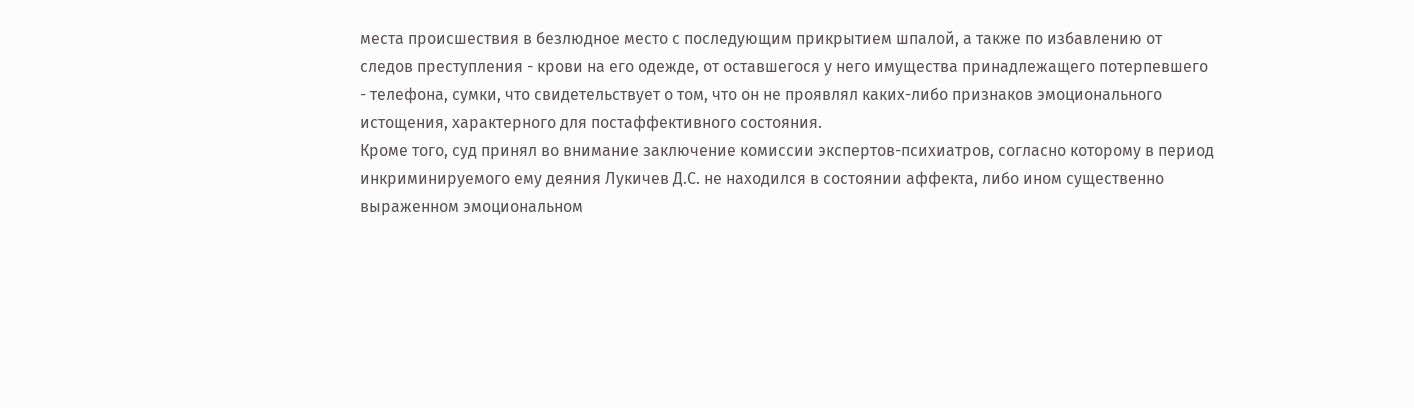места происшествия в безлюдное место с последующим прикрытием шпалой, а также по избавлению от следов преступления - крови на его одежде, от оставшегося у него имущества принадлежащего потерпевшего - телефона, сумки, что свидетельствует о том, что он не проявлял каких-либо признаков эмоционального истощения, характерного для постаффективного состояния.
Кроме того, суд принял во внимание заключение комиссии экспертов-психиатров, согласно которому в период инкриминируемого ему деяния Лукичев Д.С. не находился в состоянии аффекта, либо ином существенно выраженном эмоциональном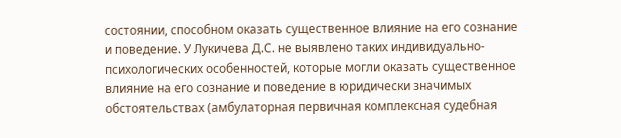состоянии, способном оказать существенное влияние на его сознание и поведение. У Лукичева Д.С. не выявлено таких индивидуально-психологических особенностей, которые могли оказать существенное влияние на его сознание и поведение в юридически значимых обстоятельствах (амбулаторная первичная комплексная судебная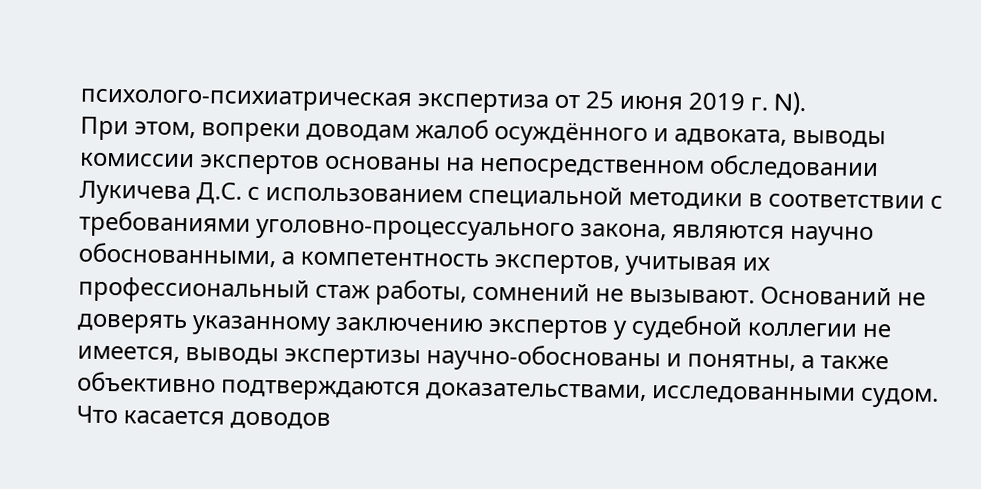психолого-психиатрическая экспертиза от 25 июня 2019 г. N).
При этом, вопреки доводам жалоб осуждённого и адвоката, выводы комиссии экспертов основаны на непосредственном обследовании Лукичева Д.С. с использованием специальной методики в соответствии с требованиями уголовно-процессуального закона, являются научно обоснованными, а компетентность экспертов, учитывая их профессиональный стаж работы, сомнений не вызывают. Оснований не доверять указанному заключению экспертов у судебной коллегии не имеется, выводы экспертизы научно-обоснованы и понятны, а также объективно подтверждаются доказательствами, исследованными судом. Что касается доводов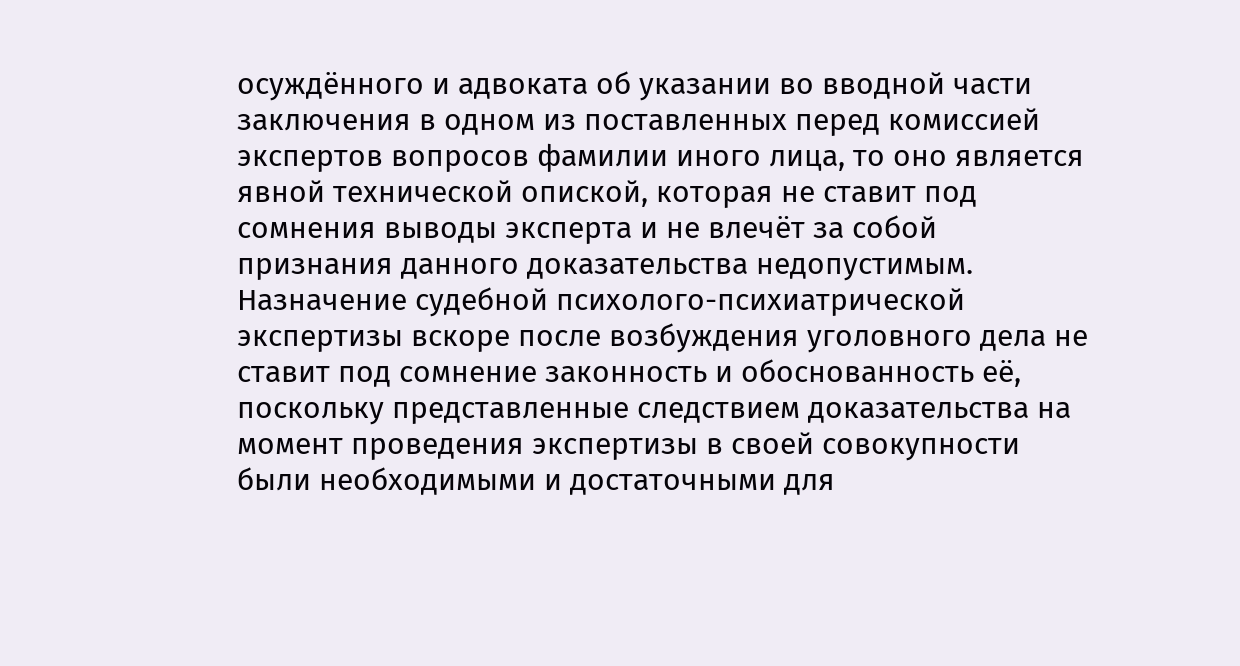осуждённого и адвоката об указании во вводной части заключения в одном из поставленных перед комиссией экспертов вопросов фамилии иного лица, то оно является явной технической опиской, которая не ставит под сомнения выводы эксперта и не влечёт за собой признания данного доказательства недопустимым.
Назначение судебной психолого-психиатрической экспертизы вскоре после возбуждения уголовного дела не ставит под сомнение законность и обоснованность её, поскольку представленные следствием доказательства на момент проведения экспертизы в своей совокупности были необходимыми и достаточными для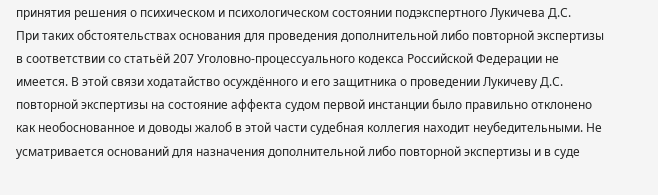принятия решения о психическом и психологическом состоянии подэкспертного Лукичева Д.С.
При таких обстоятельствах основания для проведения дополнительной либо повторной экспертизы в соответствии со статьёй 207 Уголовно-процессуального кодекса Российской Федерации не имеется. В этой связи ходатайство осуждённого и его защитника о проведении Лукичеву Д.С. повторной экспертизы на состояние аффекта судом первой инстанции было правильно отклонено как необоснованное и доводы жалоб в этой части судебная коллегия находит неубедительными. Не усматривается оснований для назначения дополнительной либо повторной экспертизы и в суде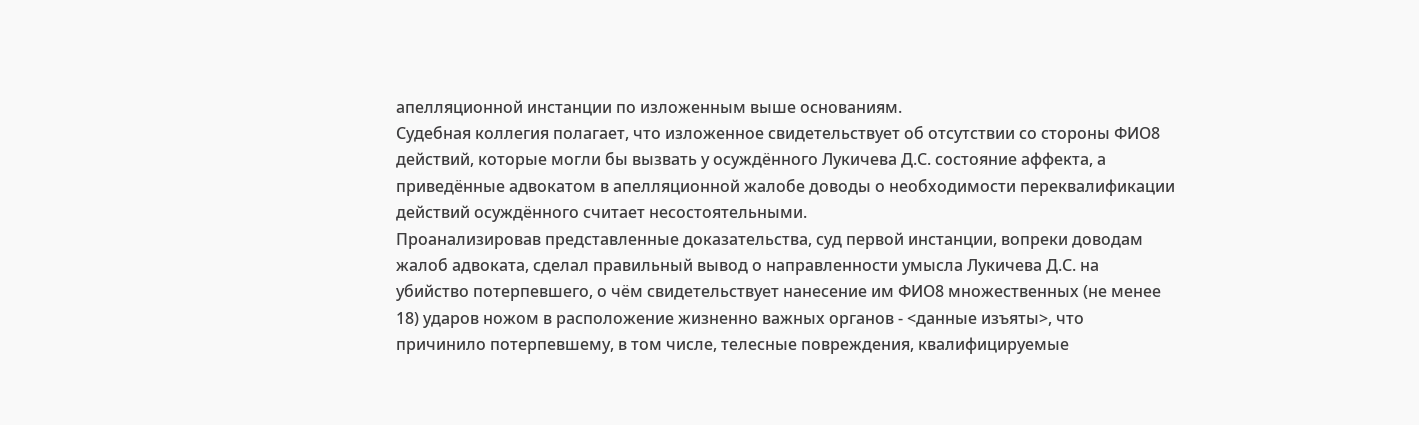апелляционной инстанции по изложенным выше основаниям.
Судебная коллегия полагает, что изложенное свидетельствует об отсутствии со стороны ФИО8 действий, которые могли бы вызвать у осуждённого Лукичева Д.С. состояние аффекта, а приведённые адвокатом в апелляционной жалобе доводы о необходимости переквалификации действий осуждённого считает несостоятельными.
Проанализировав представленные доказательства, суд первой инстанции, вопреки доводам жалоб адвоката, сделал правильный вывод о направленности умысла Лукичева Д.С. на убийство потерпевшего, о чём свидетельствует нанесение им ФИО8 множественных (не менее 18) ударов ножом в расположение жизненно важных органов - <данные изъяты>, что причинило потерпевшему, в том числе, телесные повреждения, квалифицируемые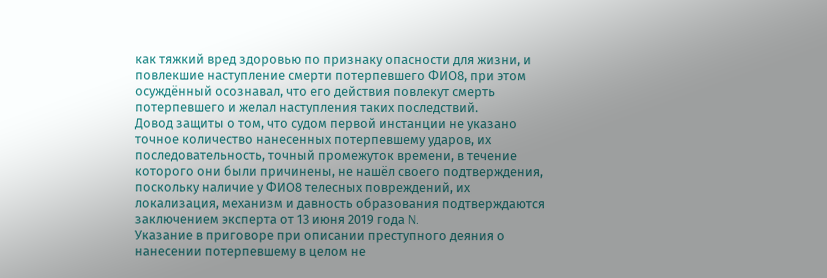как тяжкий вред здоровью по признаку опасности для жизни, и повлекшие наступление смерти потерпевшего ФИО8, при этом осуждённый осознавал, что его действия повлекут смерть потерпевшего и желал наступления таких последствий.
Довод защиты о том, что судом первой инстанции не указано точное количество нанесенных потерпевшему ударов, их последовательность, точный промежуток времени, в течение которого они были причинены, не нашёл своего подтверждения, поскольку наличие у ФИО8 телесных повреждений, их локализация, механизм и давность образования подтверждаются заключением эксперта от 13 июня 2019 года N.
Указание в приговоре при описании преступного деяния о нанесении потерпевшему в целом не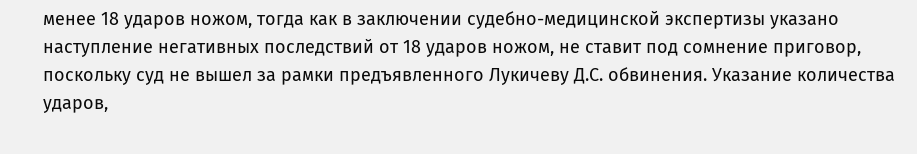менее 18 ударов ножом, тогда как в заключении судебно-медицинской экспертизы указано наступление негативных последствий от 18 ударов ножом, не ставит под сомнение приговор, поскольку суд не вышел за рамки предъявленного Лукичеву Д.С. обвинения. Указание количества ударов,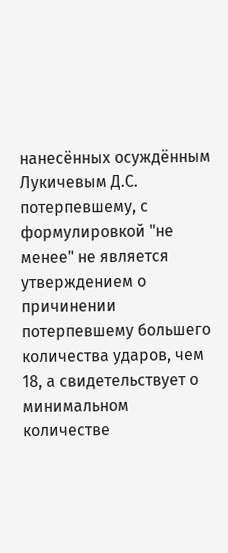нанесённых осуждённым Лукичевым Д.С. потерпевшему, с формулировкой "не менее" не является утверждением о причинении потерпевшему большего количества ударов, чем 18, а свидетельствует о минимальном количестве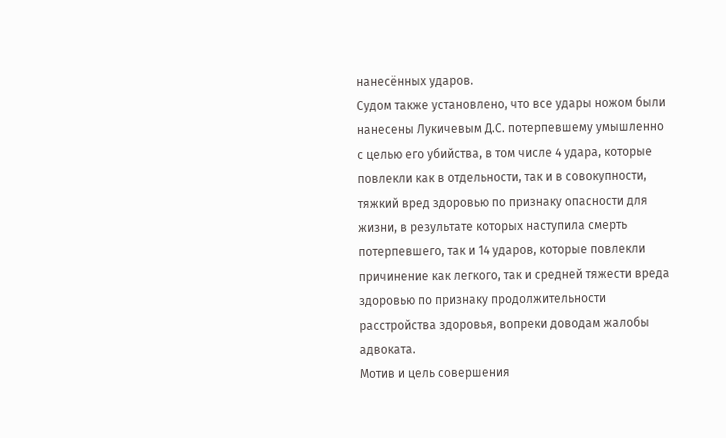нанесённых ударов.
Судом также установлено, что все удары ножом были нанесены Лукичевым Д.С. потерпевшему умышленно с целью его убийства, в том числе 4 удара, которые повлекли как в отдельности, так и в совокупности, тяжкий вред здоровью по признаку опасности для жизни, в результате которых наступила смерть потерпевшего, так и 14 ударов, которые повлекли причинение как легкого, так и средней тяжести вреда здоровью по признаку продолжительности расстройства здоровья, вопреки доводам жалобы адвоката.
Мотив и цель совершения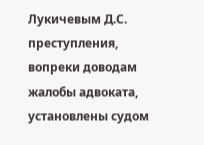Лукичевым Д.С. преступления, вопреки доводам жалобы адвоката, установлены судом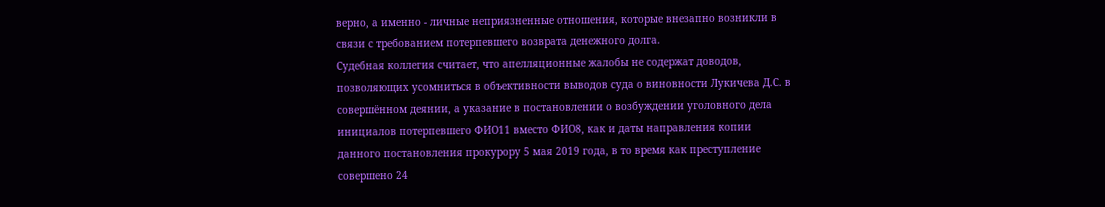верно, а именно - личные неприязненные отношения, которые внезапно возникли в связи с требованием потерпевшего возврата денежного долга.
Судебная коллегия считает, что апелляционные жалобы не содержат доводов, позволяющих усомниться в объективности выводов суда о виновности Лукичева Д.С. в совершённом деянии, а указание в постановлении о возбуждении уголовного дела инициалов потерпевшего ФИО11 вместо ФИО8, как и даты направления копии данного постановления прокурору 5 мая 2019 года, в то время как преступление совершено 24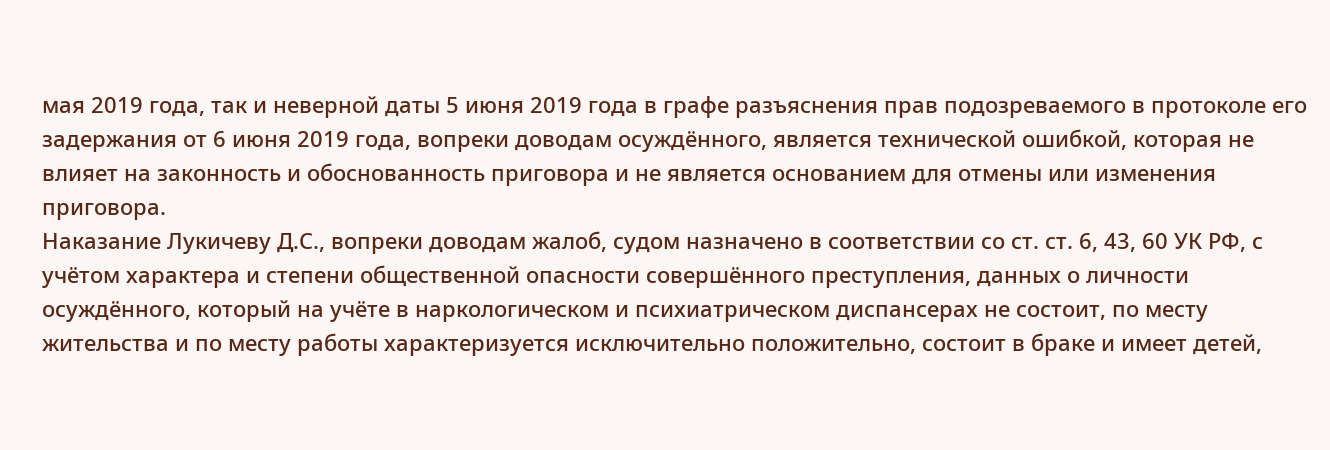мая 2019 года, так и неверной даты 5 июня 2019 года в графе разъяснения прав подозреваемого в протоколе его задержания от 6 июня 2019 года, вопреки доводам осуждённого, является технической ошибкой, которая не влияет на законность и обоснованность приговора и не является основанием для отмены или изменения приговора.
Наказание Лукичеву Д.С., вопреки доводам жалоб, судом назначено в соответствии со ст. ст. 6, 43, 60 УК РФ, с учётом характера и степени общественной опасности совершённого преступления, данных о личности осуждённого, который на учёте в наркологическом и психиатрическом диспансерах не состоит, по месту жительства и по месту работы характеризуется исключительно положительно, состоит в браке и имеет детей,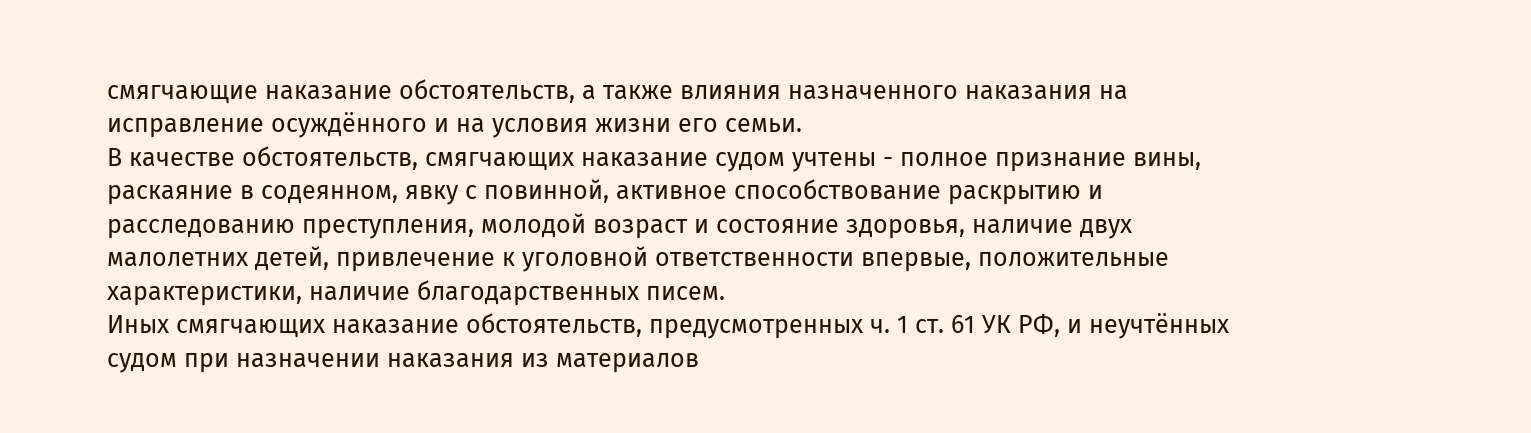смягчающие наказание обстоятельств, а также влияния назначенного наказания на исправление осуждённого и на условия жизни его семьи.
В качестве обстоятельств, смягчающих наказание судом учтены - полное признание вины, раскаяние в содеянном, явку с повинной, активное способствование раскрытию и расследованию преступления, молодой возраст и состояние здоровья, наличие двух малолетних детей, привлечение к уголовной ответственности впервые, положительные характеристики, наличие благодарственных писем.
Иных смягчающих наказание обстоятельств, предусмотренных ч. 1 ст. 61 УК РФ, и неучтённых судом при назначении наказания из материалов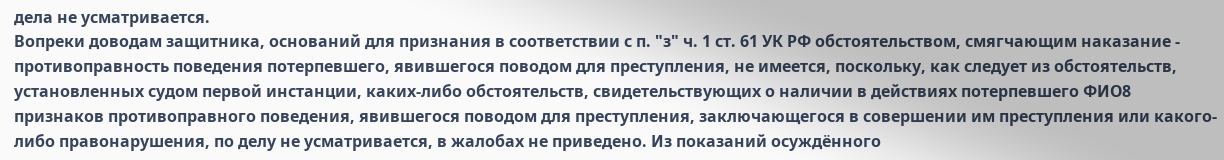дела не усматривается.
Вопреки доводам защитника, оснований для признания в соответствии с п. "з" ч. 1 ст. 61 УК РФ обстоятельством, смягчающим наказание - противоправность поведения потерпевшего, явившегося поводом для преступления, не имеется, поскольку, как следует из обстоятельств, установленных судом первой инстанции, каких-либо обстоятельств, свидетельствующих о наличии в действиях потерпевшего ФИО8 признаков противоправного поведения, явившегося поводом для преступления, заключающегося в совершении им преступления или какого-либо правонарушения, по делу не усматривается, в жалобах не приведено. Из показаний осуждённого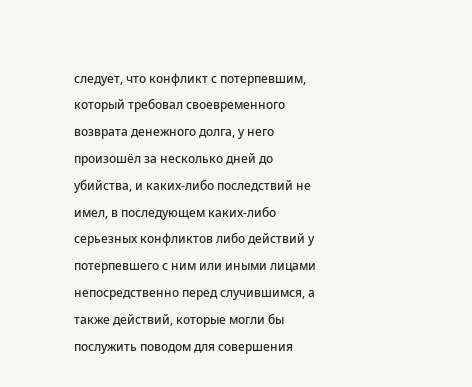следует, что конфликт с потерпевшим, который требовал своевременного возврата денежного долга, у него произошёл за несколько дней до убийства, и каких-либо последствий не имел, в последующем каких-либо серьезных конфликтов либо действий у потерпевшего с ним или иными лицами непосредственно перед случившимся, а также действий, которые могли бы послужить поводом для совершения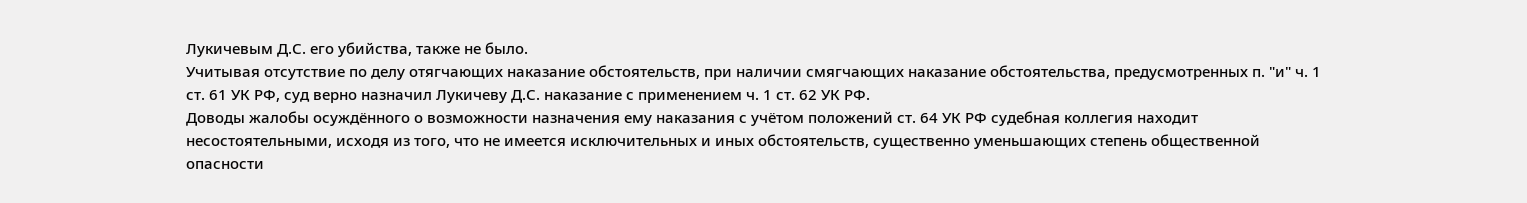Лукичевым Д.С. его убийства, также не было.
Учитывая отсутствие по делу отягчающих наказание обстоятельств, при наличии смягчающих наказание обстоятельства, предусмотренных п. "и" ч. 1 ст. 61 УК РФ, суд верно назначил Лукичеву Д.С. наказание с применением ч. 1 ст. 62 УК РФ.
Доводы жалобы осуждённого о возможности назначения ему наказания с учётом положений ст. 64 УК РФ судебная коллегия находит несостоятельными, исходя из того, что не имеется исключительных и иных обстоятельств, существенно уменьшающих степень общественной опасности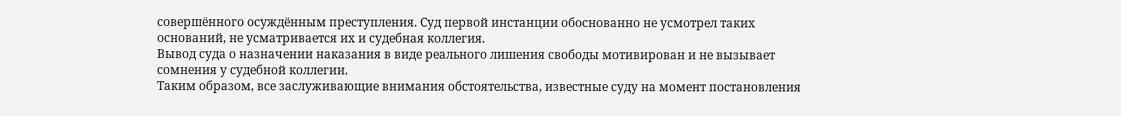совершённого осуждённым преступления. Суд первой инстанции обоснованно не усмотрел таких оснований, не усматривается их и судебная коллегия.
Вывод суда о назначении наказания в виде реального лишения свободы мотивирован и не вызывает сомнения у судебной коллегии.
Таким образом, все заслуживающие внимания обстоятельства, известные суду на момент постановления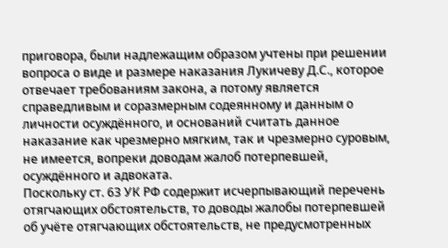приговора, были надлежащим образом учтены при решении вопроса о виде и размере наказания Лукичеву Д.С., которое отвечает требованиям закона, а потому является справедливым и соразмерным содеянному и данным о личности осуждённого, и оснований считать данное наказание как чрезмерно мягким, так и чрезмерно суровым, не имеется, вопреки доводам жалоб потерпевшей, осуждённого и адвоката.
Поскольку ст. 63 УК РФ содержит исчерпывающий перечень отягчающих обстоятельств, то доводы жалобы потерпевшей об учёте отягчающих обстоятельств, не предусмотренных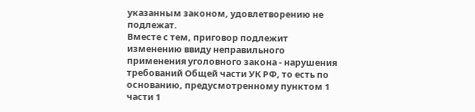указанным законом, удовлетворению не подлежат.
Вместе с тем, приговор подлежит изменению ввиду неправильного применения уголовного закона - нарушения требований Общей части УК РФ, то есть по основанию, предусмотренному пунктом 1 части 1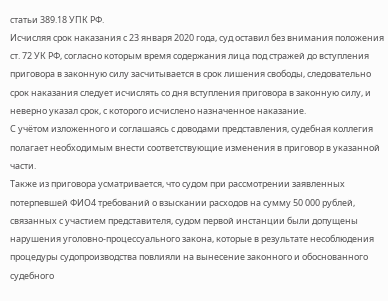статьи 389.18 УПК РФ.
Исчисляя срок наказания с 23 января 2020 года, суд оставил без внимания положения ст. 72 УК РФ, согласно которым время содержания лица под стражей до вступления приговора в законную силу засчитывается в срок лишения свободы, следовательно срок наказания следует исчислять со дня вступления приговора в законную силу, и неверно указал срок, с которого исчислено назначенное наказание.
С учётом изложенного и соглашаясь с доводами представления, судебная коллегия полагает необходимым внести соответствующие изменения в приговор в указанной части.
Также из приговора усматривается, что судом при рассмотрении заявленных потерпевшей ФИО4 требований о взыскании расходов на сумму 50 000 рублей, связанных с участием представителя, судом первой инстанции были допущены нарушения уголовно-процессуального закона, которые в результате несоблюдения процедуры судопроизводства повлияли на вынесение законного и обоснованного судебного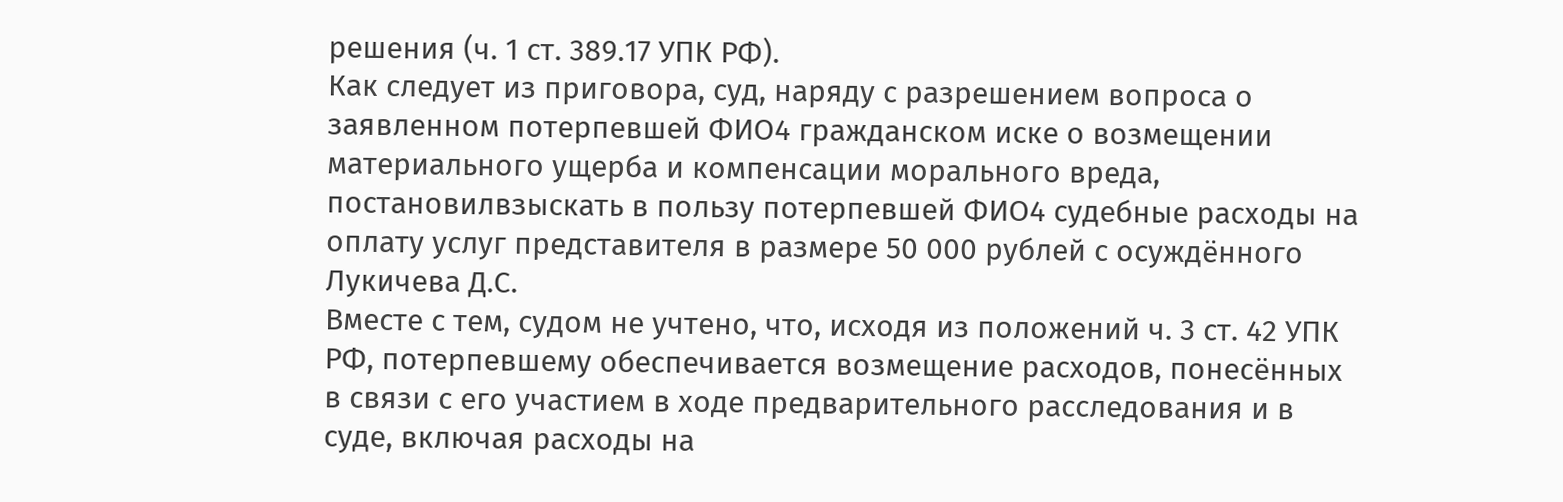решения (ч. 1 ст. 389.17 УПК РФ).
Как следует из приговора, суд, наряду с разрешением вопроса о заявленном потерпевшей ФИО4 гражданском иске о возмещении материального ущерба и компенсации морального вреда, постановилвзыскать в пользу потерпевшей ФИО4 судебные расходы на оплату услуг представителя в размере 50 000 рублей с осуждённого Лукичева Д.С.
Вместе с тем, судом не учтено, что, исходя из положений ч. 3 ст. 42 УПК РФ, потерпевшему обеспечивается возмещение расходов, понесённых в связи с его участием в ходе предварительного расследования и в суде, включая расходы на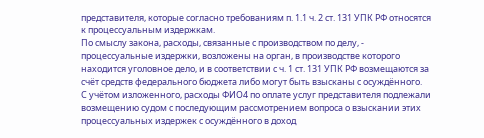представителя, которые согласно требованиям п. 1.1 ч. 2 ст. 131 УПК РФ относятся к процессуальным издержкам.
По смыслу закона, расходы, связанные с производством по делу, - процессуальные издержки, возложены на орган, в производстве которого находится уголовное дело, и в соответствии с ч. 1 ст. 131 УПК РФ возмещаются за счёт средств федерального бюджета либо могут быть взысканы с осуждённого.
С учётом изложенного, расходы ФИО4 по оплате услуг представителя подлежали возмещению судом с последующим рассмотрением вопроса о взыскании этих процессуальных издержек с осуждённого в доход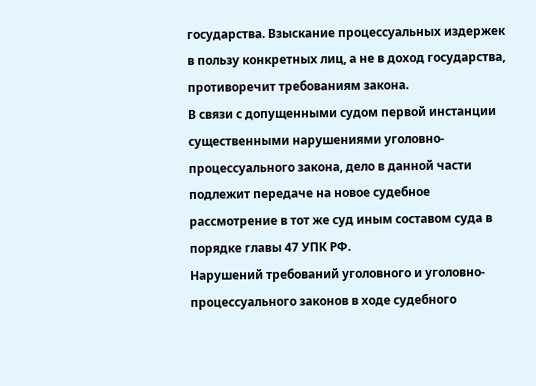государства. Взыскание процессуальных издержек в пользу конкретных лиц, а не в доход государства, противоречит требованиям закона.
В связи с допущенными судом первой инстанции существенными нарушениями уголовно-процессуального закона, дело в данной части подлежит передаче на новое судебное рассмотрение в тот же суд иным составом суда в порядке главы 47 УПК РФ.
Нарушений требований уголовного и уголовно-процессуального законов в ходе судебного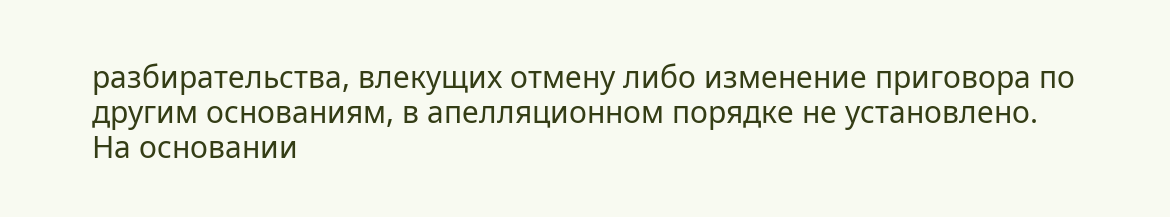разбирательства, влекущих отмену либо изменение приговора по другим основаниям, в апелляционном порядке не установлено.
На основании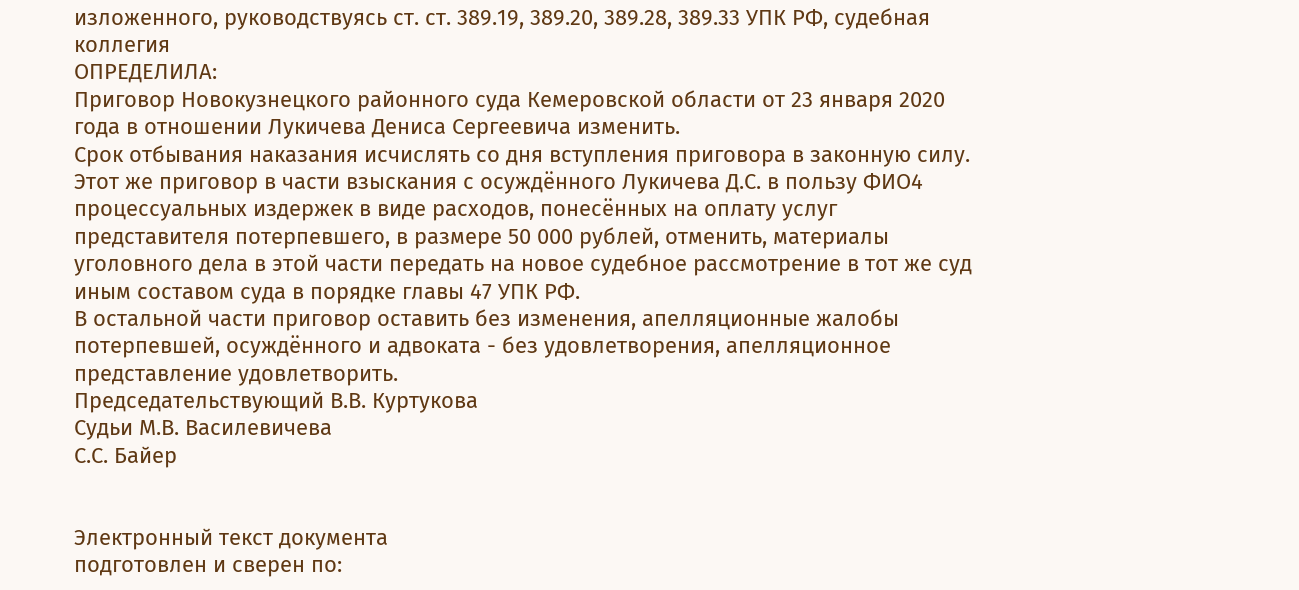изложенного, руководствуясь ст. ст. 389.19, 389.20, 389.28, 389.33 УПК РФ, судебная коллегия
ОПРЕДЕЛИЛА:
Приговор Новокузнецкого районного суда Кемеровской области от 23 января 2020 года в отношении Лукичева Дениса Сергеевича изменить.
Срок отбывания наказания исчислять со дня вступления приговора в законную силу.
Этот же приговор в части взыскания с осуждённого Лукичева Д.С. в пользу ФИО4 процессуальных издержек в виде расходов, понесённых на оплату услуг представителя потерпевшего, в размере 50 000 рублей, отменить, материалы уголовного дела в этой части передать на новое судебное рассмотрение в тот же суд иным составом суда в порядке главы 47 УПК РФ.
В остальной части приговор оставить без изменения, апелляционные жалобы потерпевшей, осуждённого и адвоката - без удовлетворения, апелляционное представление удовлетворить.
Председательствующий В.В. Куртукова
Судьи М.В. Василевичева
С.С. Байер


Электронный текст документа
подготовлен и сверен по: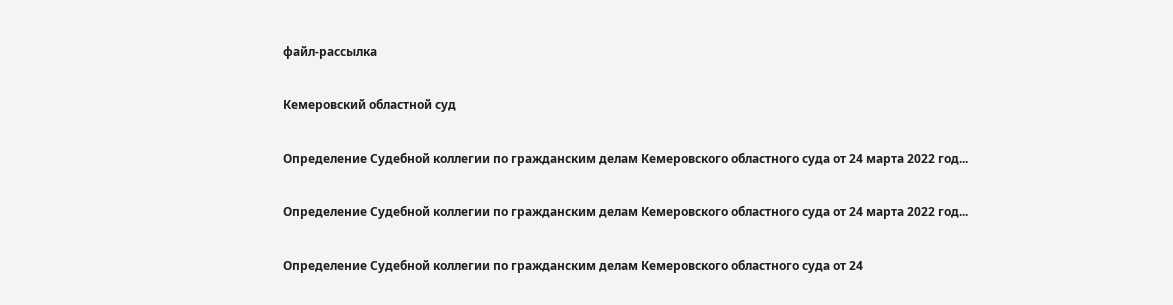файл-рассылка

Кемеровский областной суд

Определение Судебной коллегии по гражданским делам Кемеровского областного суда от 24 марта 2022 год...

Определение Судебной коллегии по гражданским делам Кемеровского областного суда от 24 марта 2022 год...

Определение Судебной коллегии по гражданским делам Кемеровского областного суда от 24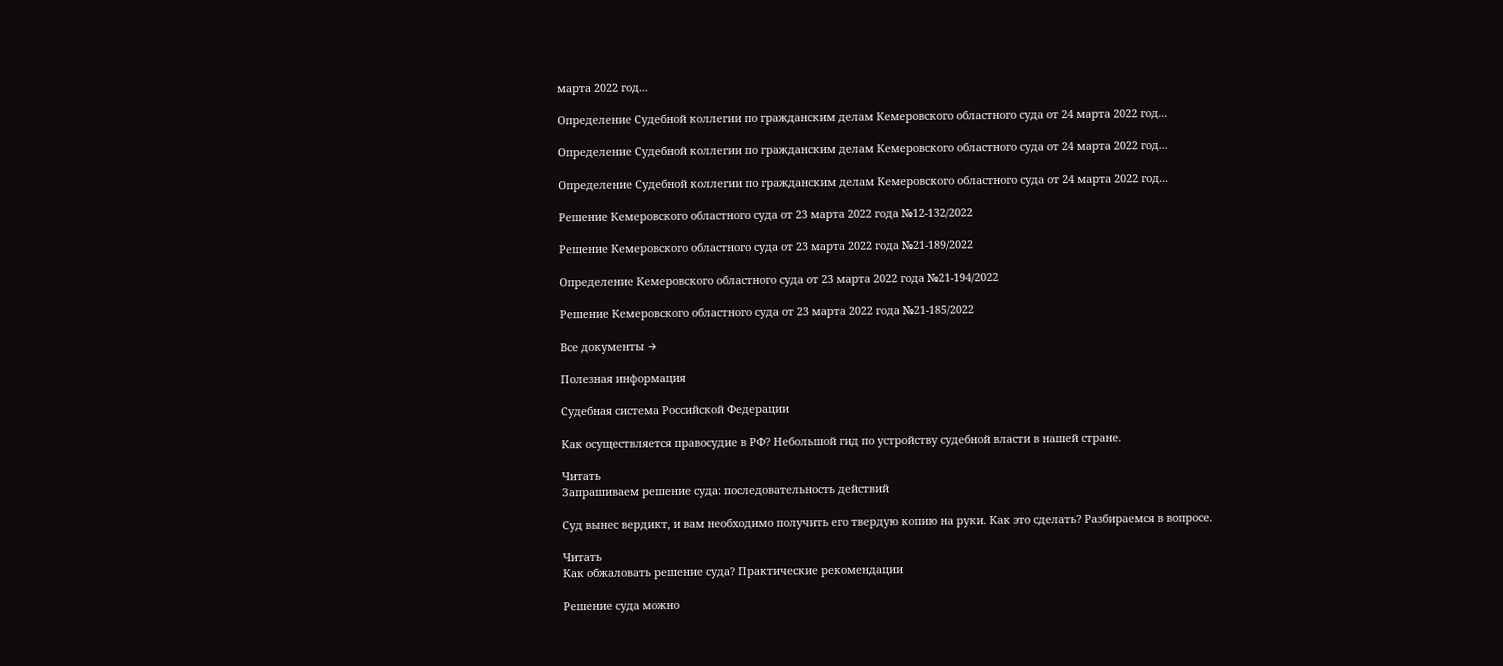марта 2022 год...

Определение Судебной коллегии по гражданским делам Кемеровского областного суда от 24 марта 2022 год...

Определение Судебной коллегии по гражданским делам Кемеровского областного суда от 24 марта 2022 год...

Определение Судебной коллегии по гражданским делам Кемеровского областного суда от 24 марта 2022 год...

Решение Кемеровского областного суда от 23 марта 2022 года №12-132/2022

Решение Кемеровского областного суда от 23 марта 2022 года №21-189/2022

Определение Кемеровского областного суда от 23 марта 2022 года №21-194/2022

Решение Кемеровского областного суда от 23 марта 2022 года №21-185/2022

Все документы →

Полезная информация

Судебная система Российской Федерации

Как осуществляется правосудие в РФ? Небольшой гид по устройству судебной власти в нашей стране.

Читать
Запрашиваем решение суда: последовательность действий

Суд вынес вердикт, и вам необходимо получить его твердую копию на руки. Как это сделать? Разбираемся в вопросе.

Читать
Как обжаловать решение суда? Практические рекомендации

Решение суда можно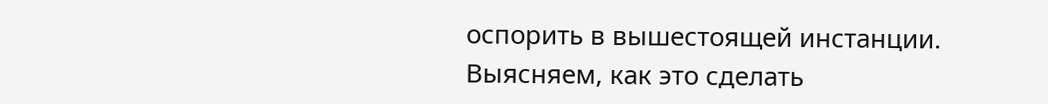оспорить в вышестоящей инстанции. Выясняем, как это сделать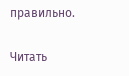правильно.

Читать